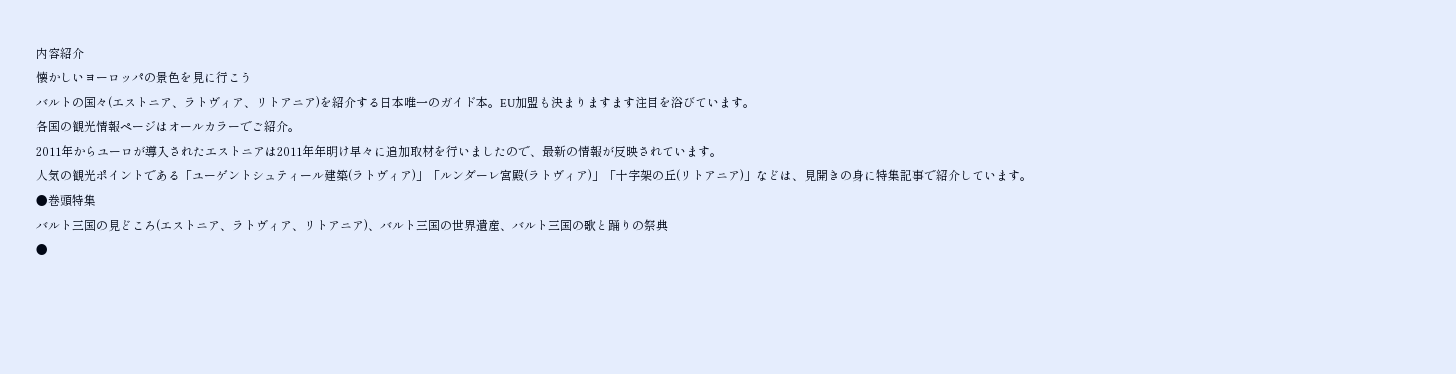内容紹介
懐かしいヨーロッパの景色を見に行こう
バルトの国々(エストニア、ラトヴィア、リトアニア)を紹介する日本唯一のガイド本。EU加盟も決まりますます注目を浴びています。
各国の観光情報ページはオールカラーでご紹介。
2011年からユーロが導入されたエストニアは2011年年明け早々に追加取材を行いましたので、最新の情報が反映されています。
人気の観光ポイントである「ユーゲントシュティール建築(ラトヴィア)」「ルンダーレ宮殿(ラトヴィア)」「十字架の丘(リトアニア)」などは、見開きの身に特集記事で紹介しています。
●巻頭特集
バルト三国の見どころ(エストニア、ラトヴィア、リトアニア)、バルト三国の世界遺産、バルト三国の歌と踊りの祭典
●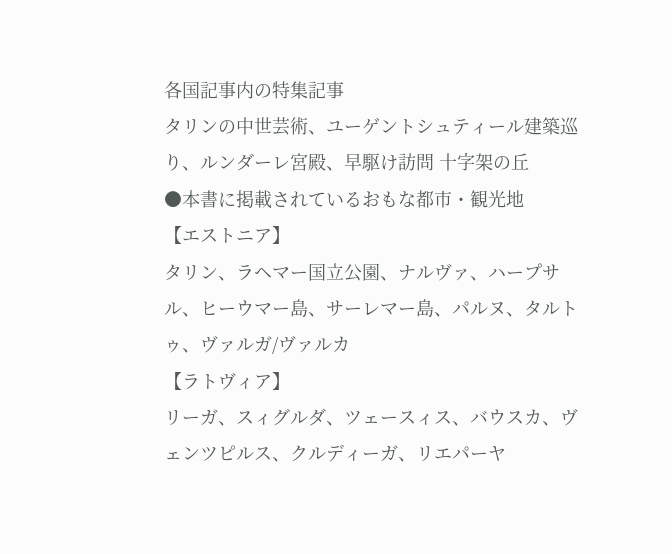各国記事内の特集記事
タリンの中世芸術、ユーゲントシュティール建築巡り、ルンダーレ宮殿、早駆け訪問 十字架の丘
●本書に掲載されているおもな都市・観光地
【エストニア】
タリン、ラヘマー国立公園、ナルヴァ、ハープサル、ヒーウマー島、サーレマー島、パルヌ、タルトゥ、ヴァルガ/ヴァルカ
【ラトヴィア】
リーガ、スィグルダ、ツェースィス、バウスカ、ヴェンツピルス、クルディーガ、リエパーヤ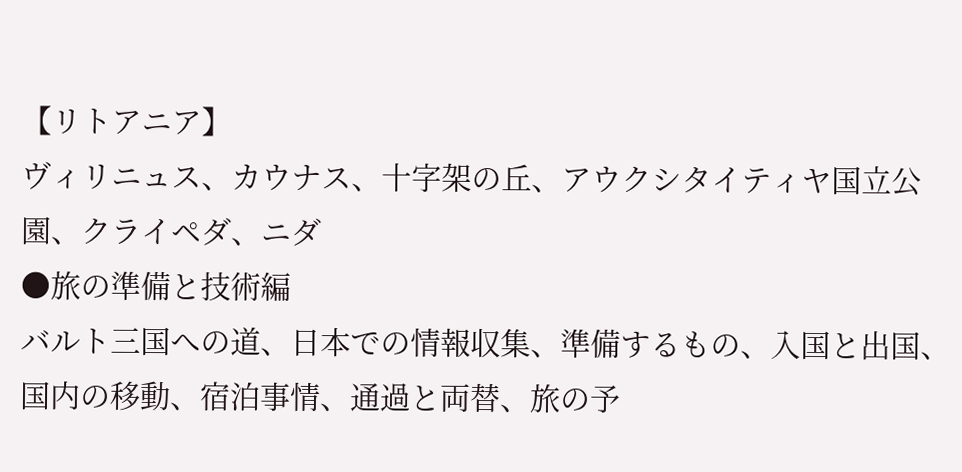【リトアニア】
ヴィリニュス、カウナス、十字架の丘、アウクシタイティヤ国立公園、クライペダ、ニダ
●旅の準備と技術編
バルト三国への道、日本での情報収集、準備するもの、入国と出国、国内の移動、宿泊事情、通過と両替、旅の予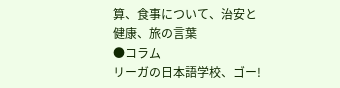算、食事について、治安と健康、旅の言葉
●コラム
リーガの日本語学校、ゴー!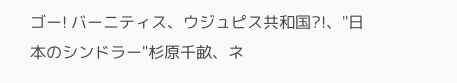ゴー! バーニティス、ウジュピス共和国?!、"日本のシンドラー"杉原千畝、ネ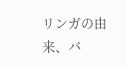リンガの由来、バ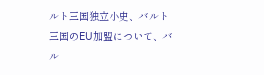ルト三国独立小史、バルト三国のEU加盟について、バル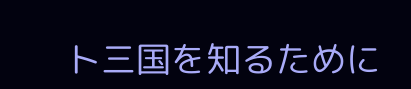ト三国を知るために